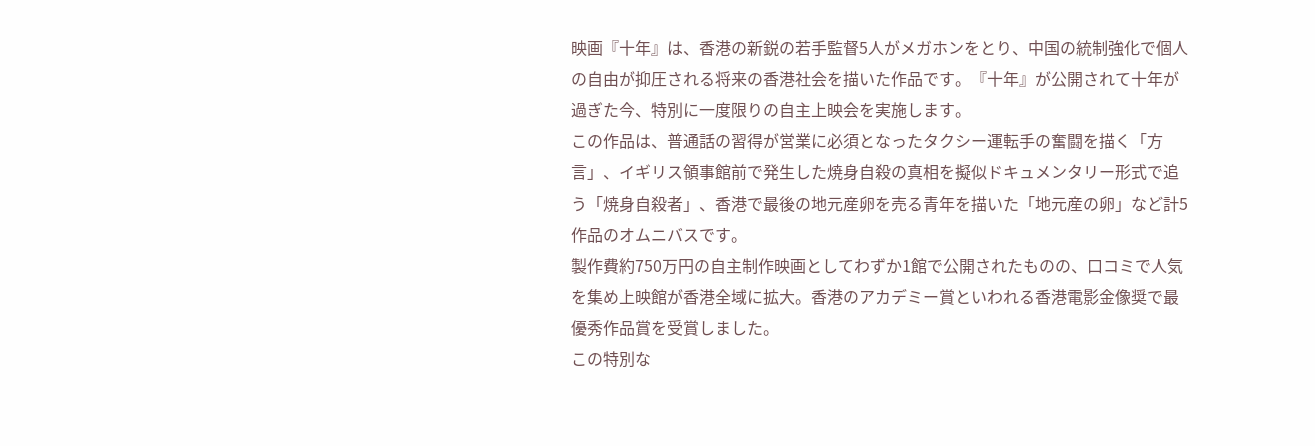映画『十年』は、香港の新鋭の若手監督5人がメガホンをとり、中国の統制強化で個人の自由が抑圧される将来の香港社会を描いた作品です。『十年』が公開されて十年が過ぎた今、特別に一度限りの自主上映会を実施します。
この作品は、普通話の習得が営業に必須となったタクシー運転手の奮闘を描く「方言」、イギリス領事館前で発生した焼身自殺の真相を擬似ドキュメンタリー形式で追う「焼身自殺者」、香港で最後の地元産卵を売る青年を描いた「地元産の卵」など計5作品のオムニバスです。
製作費約750万円の自主制作映画としてわずか1館で公開されたものの、口コミで人気を集め上映館が香港全域に拡大。香港のアカデミー賞といわれる香港電影金像奨で最優秀作品賞を受賞しました。
この特別な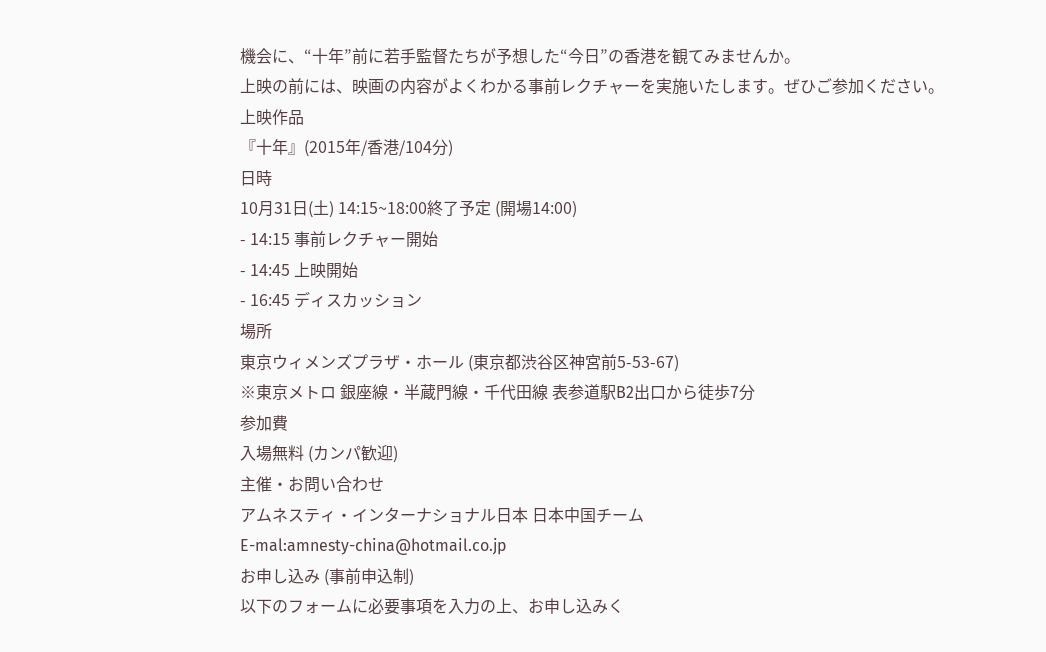機会に、“十年”前に若手監督たちが予想した“今日”の香港を観てみませんか。
上映の前には、映画の内容がよくわかる事前レクチャーを実施いたします。ぜひご参加ください。
上映作品
『十年』(2015年/香港/104分)
日時
10月31日(土) 14:15~18:00終了予定 (開場14:00)
- 14:15 事前レクチャー開始
- 14:45 上映開始
- 16:45 ディスカッション
場所
東京ウィメンズプラザ・ホール (東京都渋谷区神宮前5-53-67)
※東京メトロ 銀座線・半蔵門線・千代田線 表参道駅B2出口から徒歩7分
参加費
入場無料 (カンパ歓迎)
主催・お問い合わせ
アムネスティ・インターナショナル日本 日本中国チーム
E-mal:amnesty-china@hotmail.co.jp
お申し込み (事前申込制)
以下のフォームに必要事項を入力の上、お申し込みく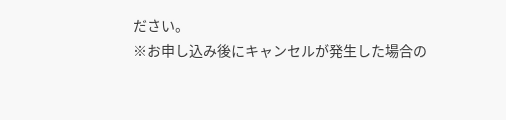ださい。
※お申し込み後にキャンセルが発生した場合の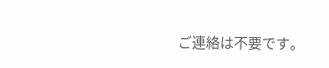ご連絡は不要です。